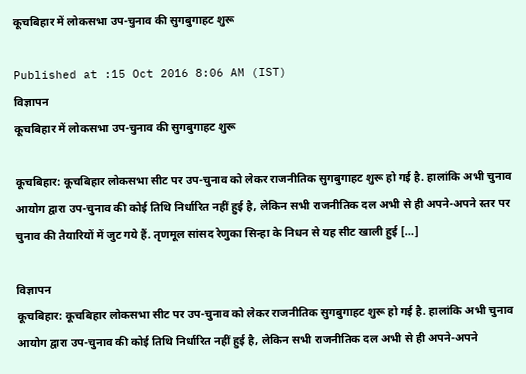कूचबिहार में लोकसभा उप-चुनाव की सुगबुगाहट शुरू

Published at :15 Oct 2016 8:06 AM (IST)
विज्ञापन
कूचबिहार में लोकसभा उप-चुनाव की सुगबुगाहट शुरू

कूचबिहार: कूचबिहार लोकसभा सीट पर उप-चुनाव को लेकर राजनीतिक सुगबुगाहट शुरू हो गई है. हालांकि अभी चुनाव आयोग द्वारा उप-चुनाव की कोई तिथि निर्धारित नहीं हुई है, लेकिन सभी राजनीतिक दल अभी से ही अपने-अपने स्तर पर चुनाव की तैयारियों में जुट गये हैं. तृणमूल सांसद रेणुका सिन्हा के निधन से यह सीट खाली हुई […]

विज्ञापन
कूचबिहार: कूचबिहार लोकसभा सीट पर उप-चुनाव को लेकर राजनीतिक सुगबुगाहट शुरू हो गई है. हालांकि अभी चुनाव आयोग द्वारा उप-चुनाव की कोई तिथि निर्धारित नहीं हुई है, लेकिन सभी राजनीतिक दल अभी से ही अपने-अपने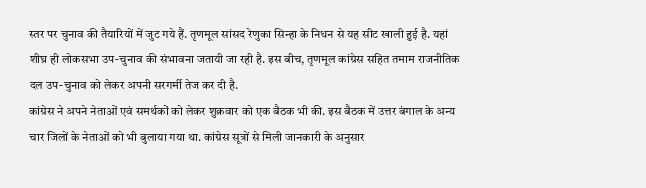स्तर पर चुनाव की तैयारियों में जुट गये हैं. तृणमूल सांसद रेणुका सिन्हा के निधन से यह सीट खाली हुई है. यहां शीघ्र ही लोकसभा उप-चुनाव की संभावना जतायी जा रही है. इस बीच, तृणमूल कांग्रेस सहित तमाम राजनीतिक दल उप-चुनाव को लेकर अपनी सरगर्मी तेज कर दी है.
कांग्रेस ने अपने नेताओं एवं समर्थकों को लेकर शुक्रवार को एक बैठक भी की. इस बैठक में उत्तर बंगाल के अन्य चार जिलों के नेताओं को भी बुलाया गया था. कांग्रेस सूत्रों से मिली जानकारी के अनुसार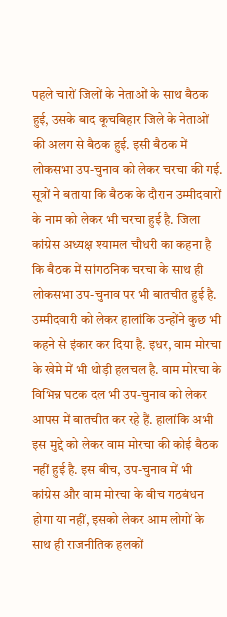पहले चारों जिलों के नेताओं के साथ बैठक हुई, उसके बाद कूचबिहार जिले के नेताओं की अलग से बैठक हुई. इसी बैठक में लोकसभा उप-चुनाव को लेकर चरचा की गई. सूत्रों ने बताया कि बैठक के दौरान उम्मीदवारों के नाम को लेकर भी चरचा हुई है. जिला कांग्रेस अध्यक्ष श्यामल चौधरी का कहना है कि बैठक में सांगठनिक चरचा के साथ ही लोकसभा उप-चुनाव पर भी बातचीत हुई है. उम्मीदवारी को लेकर हालांकि उन्होंने कुछ भी कहने से इंकार कर दिया है. इधर, वाम मोरचा के खेमे में भी थोड़ी हलचल है. वाम मोरचा के विभिन्न घटक दल भी उप-चुनाव को लेकर आपस में बातचीत कर रहे हैं. हालांकि अभी इस मुद्दे को लेकर वाम मोरचा की कोई बैठक नहीं हुई है. इस बीच, उप-चुनाव में भी कांग्रेस और वाम मोरचा के बीच गठबंधन होगा या नहीं, इसको लेकर आम लोगों के साथ ही राजनीतिक हलकों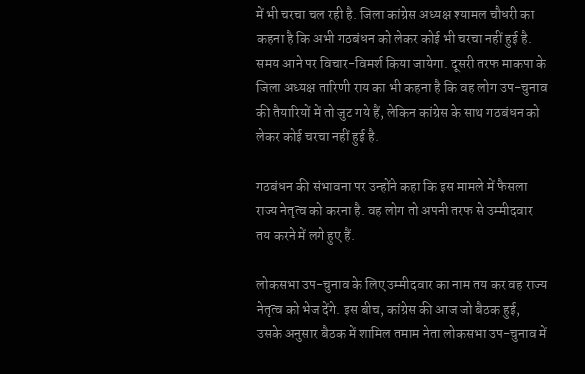में भी चरचा चल रही है. जिला कांग्रेस अध्यक्ष श्यामल चौधरी का कहना है कि अभी गठबंधन को लेकर कोई भी चरचा नहीं हुई है. समय आने पर विचार-विमर्श किया जायेगा. दूसरी तरफ माकपा के जिला अध्यक्ष तारिणी राय का भी कहना है कि वह लोग उप-चुनाव की तैयारियों में तो जुट गये हैं, लेकिन कांग्रेस के साथ गठबंधन को लेकर कोई चरचा नहीं हुई है.

गठबंधन की संभावना पर उन्होंने कहा कि इस मामले में फैसला राज्य नेतृत्व को करना है. वह लोग तो अपनी तरफ से उम्मीदवार तय करने में लगे हुए हैं.

लोकसभा उप-चुनाव के लिए उम्मीदवार का नाम तय कर वह राज्य नेतृत्व को भेज देंगे. इस बीच, कांग्रेस की आज जो बैठक हुई, उसके अनुसार बैठक में शामिल तमाम नेता लोकसभा उप-चुनाव में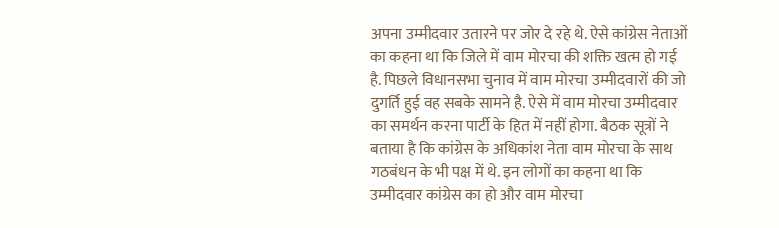अपना उम्मीदवार उतारने पर जोर दे रहे थे. ऐसे कांग्रेस नेताओं का कहना था कि जिले में वाम मोरचा की शक्ति खत्म हो गई है. पिछले विधानसभा चुनाव में वाम मोरचा उम्मीदवारों की जो दुगर्ति हुई वह सबके सामने है. ऐसे में वाम मोरचा उम्मीदवार का समर्थन करना पार्टी के हित में नहीं होगा. बैठक सूत्रों ने बताया है कि कांग्रेस के अधिकांश नेता वाम मोरचा के साथ गठबंधन के भी पक्ष में थे. इन लोगों का कहना था कि उम्मीदवार कांग्रेस का हो और वाम मोरचा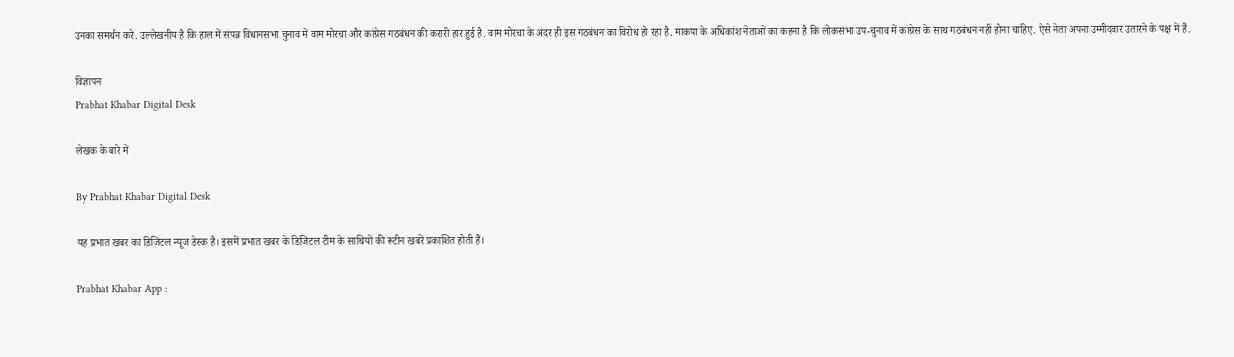उनका समर्थन करे. उल्लेखनीय है कि हाल में संपन्न विधानसभा चुनाव में वाम मोरचा और कांग्रेस गठबंधन की करारी हार हुई है. वाम मोरचा के अंदर ही इस गठबंधन का विरोध हो रहा है. माकपा के अधिकांश नेताओं का कहना है कि लोकसभा उप-चुनाव में कांग्रेस के साथ गठबंधन नहीं होना चाहिए. ऐसे नेता अपना उम्मीदवार उतारने के पक्ष में हैं.

विज्ञापन
Prabhat Khabar Digital Desk

लेखक के बारे में

By Prabhat Khabar Digital Desk

यह प्रभात खबर का डिजिटल न्यूज डेस्क है। इसमें प्रभात खबर के डिजिटल टीम के साथियों की रूटीन खबरें प्रकाशित होती हैं।

Prabhat Khabar App :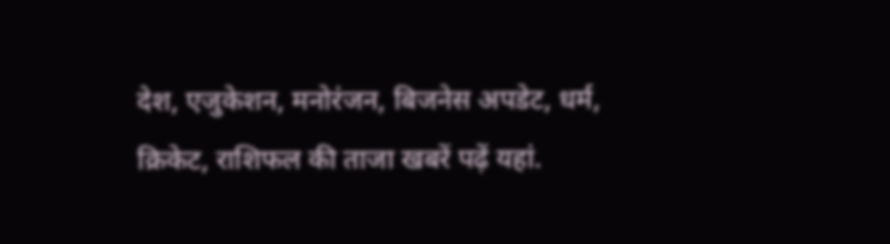देश, एजुकेशन, मनोरंजन, बिजनेस अपडेट, धर्म, क्रिकेट, राशिफल की ताजा खबरें पढ़ें यहां.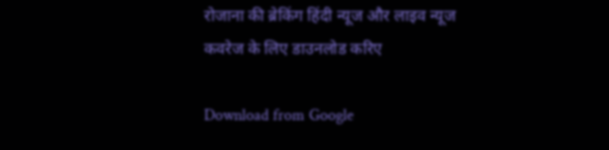रोजाना की ब्रेकिंग हिंदी न्यूज और लाइव न्यूज कवरेज के लिए डाउनलोड करिए

Download from Google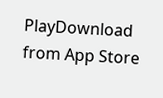PlayDownload from App Store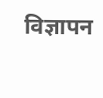विज्ञापन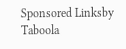Sponsored Linksby Taboola